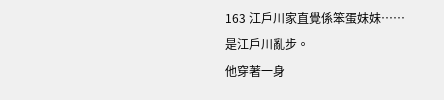163 江戶川家直覺係笨蛋妹妹……
是江戶川亂步。
他穿著一身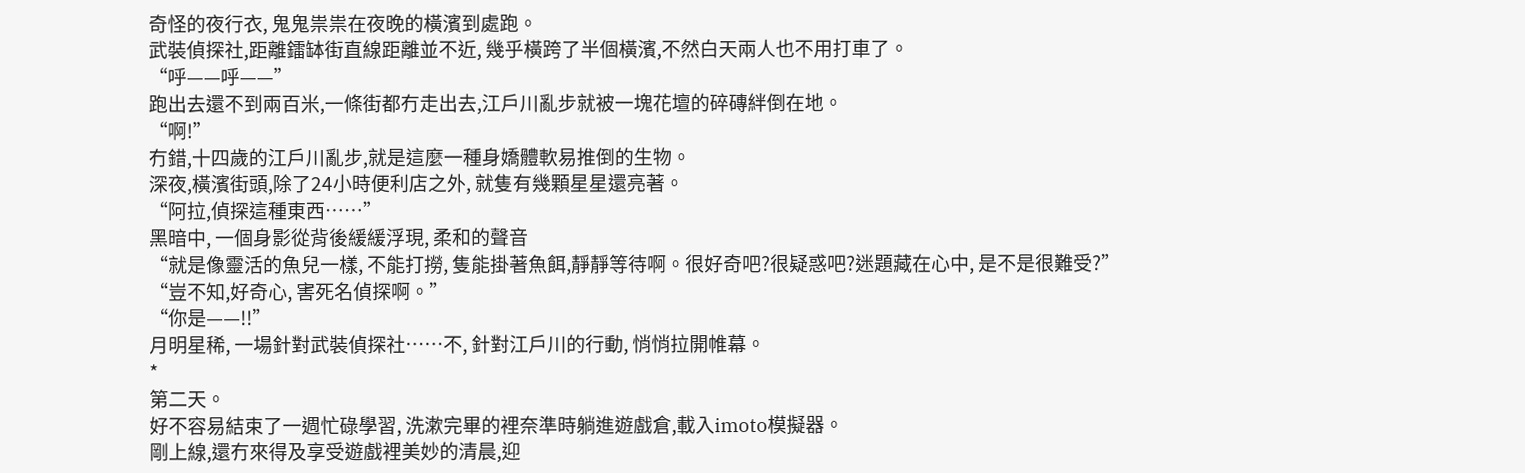奇怪的夜行衣, 鬼鬼祟祟在夜晚的橫濱到處跑。
武裝偵探社,距離鐳缽街直線距離並不近, 幾乎橫跨了半個橫濱,不然白天兩人也不用打車了。
“呼——呼——”
跑出去還不到兩百米,一條街都冇走出去,江戶川亂步就被一塊花壇的碎磚絆倒在地。
“啊!”
冇錯,十四歲的江戶川亂步,就是這麼一種身嬌體軟易推倒的生物。
深夜,橫濱街頭,除了24小時便利店之外, 就隻有幾顆星星還亮著。
“阿拉,偵探這種東西……”
黑暗中, 一個身影從背後緩緩浮現, 柔和的聲音
“就是像靈活的魚兒一樣, 不能打撈, 隻能掛著魚餌,靜靜等待啊。很好奇吧?很疑惑吧?迷題藏在心中, 是不是很難受?”
“豈不知,好奇心, 害死名偵探啊。”
“你是——!!”
月明星稀, 一場針對武裝偵探社……不, 針對江戶川的行動, 悄悄拉開帷幕。
*
第二天。
好不容易結束了一週忙碌學習, 洗漱完畢的裡奈準時躺進遊戲倉,載入imoto模擬器。
剛上線,還冇來得及享受遊戲裡美妙的清晨,迎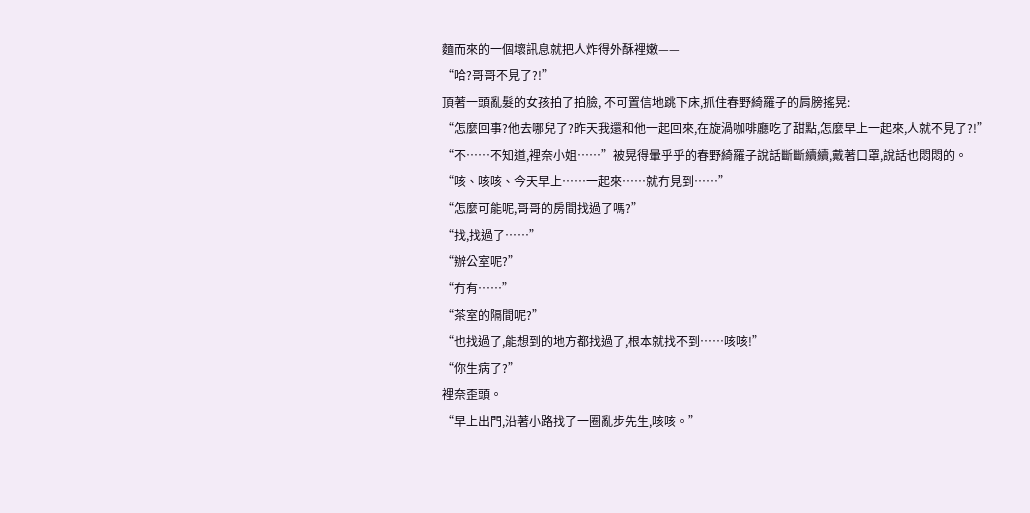麵而來的一個壞訊息就把人炸得外酥裡嫩——
“哈?哥哥不見了?!”
頂著一頭亂髮的女孩拍了拍臉, 不可置信地跳下床,抓住春野綺羅子的肩膀搖晃:
“怎麼回事?他去哪兒了?昨天我還和他一起回來,在旋渦咖啡廳吃了甜點,怎麼早上一起來,人就不見了?!”
“不……不知道,裡奈小姐……”被晃得暈乎乎的春野綺羅子說話斷斷續續,戴著口罩,說話也悶悶的。
“咳、咳咳、今天早上……一起來……就冇見到……”
“怎麼可能呢,哥哥的房間找過了嗎?”
“找,找過了……”
“辦公室呢?”
“冇有……”
“茶室的隔間呢?”
“也找過了,能想到的地方都找過了,根本就找不到……咳咳!”
“你生病了?”
裡奈歪頭。
“早上出門,沿著小路找了一圈亂步先生,咳咳。”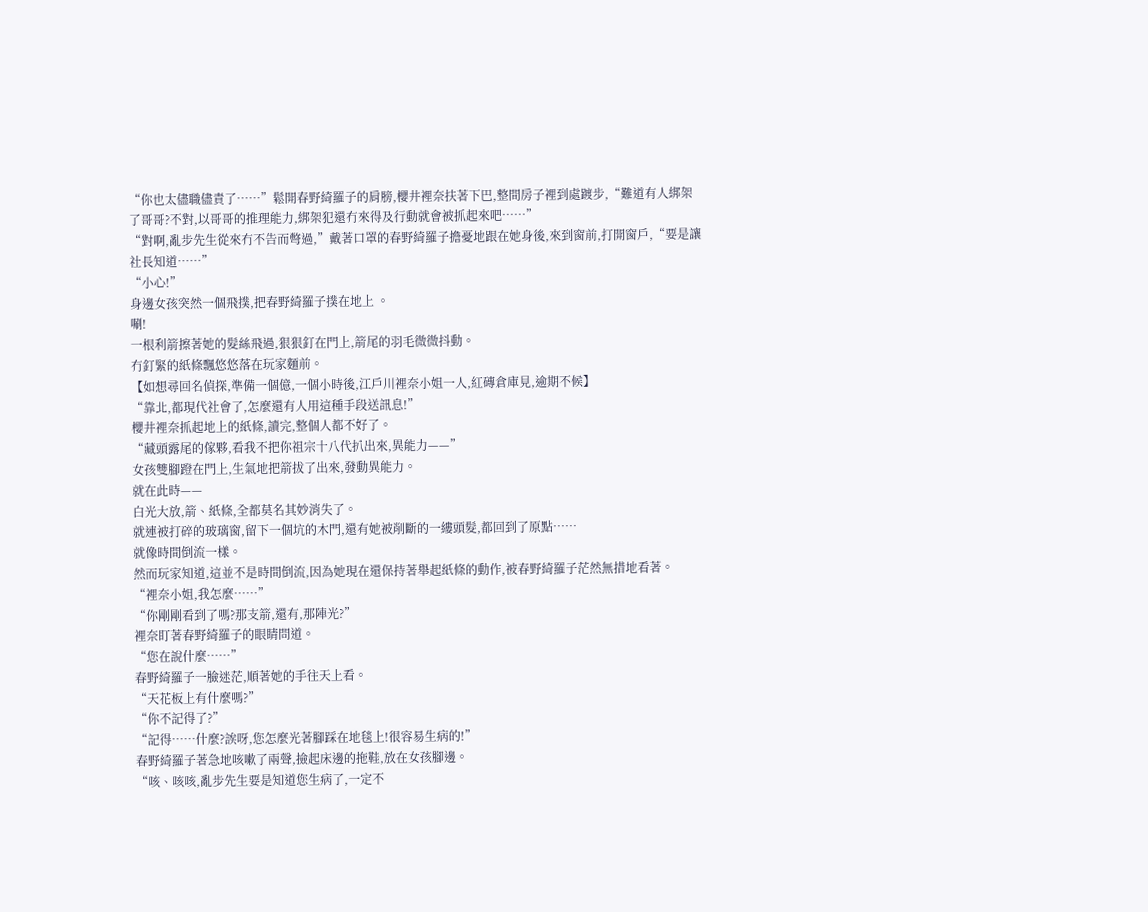“你也太儘職儘責了……”鬆開春野綺羅子的肩膀,櫻井裡奈扶著下巴,整間房子裡到處踱步,“難道有人綁架了哥哥?不對,以哥哥的推理能力,綁架犯還冇來得及行動就會被抓起來吧……”
“對啊,亂步先生從來冇不告而彆過,”戴著口罩的春野綺羅子擔憂地跟在她身後,來到窗前,打開窗戶,“要是讓社長知道……”
“小心!”
身邊女孩突然一個飛撲,把春野綺羅子撲在地上 。
唰!
一根利箭擦著她的髮絲飛過,狠狠釘在門上,箭尾的羽毛微微抖動。
冇釘緊的紙條飄悠悠落在玩家麵前。
【如想尋回名偵探,準備一個億,一個小時後,江戶川裡奈小姐一人,紅磚倉庫見,逾期不候】
“靠北,都現代社會了,怎麼還有人用這種手段送訊息!”
櫻井裡奈抓起地上的紙條,讀完,整個人都不好了。
“藏頭露尾的傢夥,看我不把你祖宗十八代扒出來,異能力——”
女孩雙腳蹬在門上,生氣地把箭拔了出來,發動異能力。
就在此時——
白光大放,箭、紙條,全都莫名其妙消失了。
就連被打碎的玻璃窗,留下一個坑的木門,還有她被削斷的一縷頭髮,都回到了原點……
就像時間倒流一樣。
然而玩家知道,這並不是時間倒流,因為她現在還保持著舉起紙條的動作,被春野綺羅子茫然無措地看著。
“裡奈小姐,我怎麼……”
“你剛剛看到了嗎?那支箭,還有,那陣光?”
裡奈盯著春野綺羅子的眼睛問道。
“您在說什麼……”
春野綺羅子一臉迷茫,順著她的手往天上看。
“天花板上有什麼嗎?”
“你不記得了?”
“記得……什麼?誒呀,您怎麼光著腳踩在地毯上!很容易生病的!”
春野綺羅子著急地咳嗽了兩聲,撿起床邊的拖鞋,放在女孩腳邊。
“咳、咳咳,亂步先生要是知道您生病了,一定不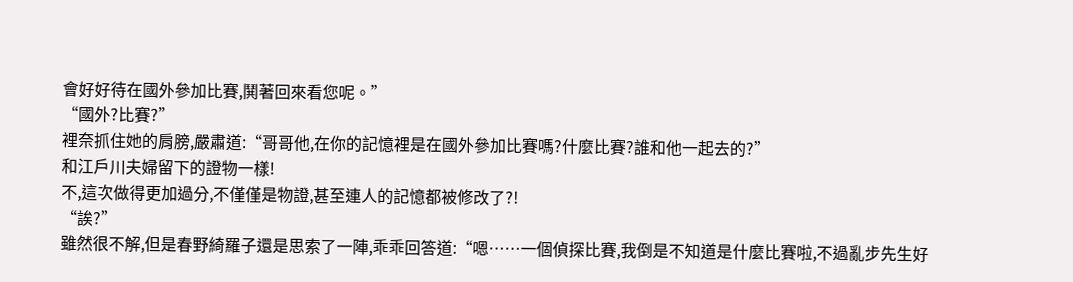會好好待在國外參加比賽,鬨著回來看您呢。”
“國外?比賽?”
裡奈抓住她的肩膀,嚴肅道:“哥哥他,在你的記憶裡是在國外參加比賽嗎?什麼比賽?誰和他一起去的?”
和江戶川夫婦留下的證物一樣!
不,這次做得更加過分,不僅僅是物證,甚至連人的記憶都被修改了?!
“誒?”
雖然很不解,但是春野綺羅子還是思索了一陣,乖乖回答道:“嗯……一個偵探比賽,我倒是不知道是什麼比賽啦,不過亂步先生好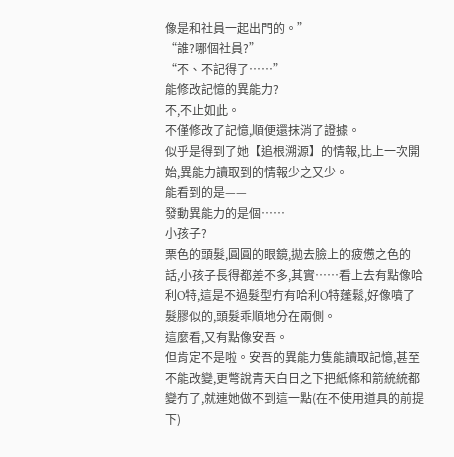像是和社員一起出門的。”
“誰?哪個社員?”
“不、不記得了……”
能修改記憶的異能力?
不,不止如此。
不僅修改了記憶,順便還抹消了證據。
似乎是得到了她【追根溯源】的情報,比上一次開始,異能力讀取到的情報少之又少。
能看到的是——
發動異能力的是個……
小孩子?
栗色的頭髮,圓圓的眼鏡,拋去臉上的疲憊之色的話,小孩子長得都差不多,其實……看上去有點像哈利O特,這是不過髮型冇有哈利O特蓬鬆,好像噴了髮膠似的,頭髮乖順地分在兩側。
這麼看,又有點像安吾。
但肯定不是啦。安吾的異能力隻能讀取記憶,甚至不能改變,更彆說青天白日之下把紙條和箭統統都變冇了,就連她做不到這一點(在不使用道具的前提下)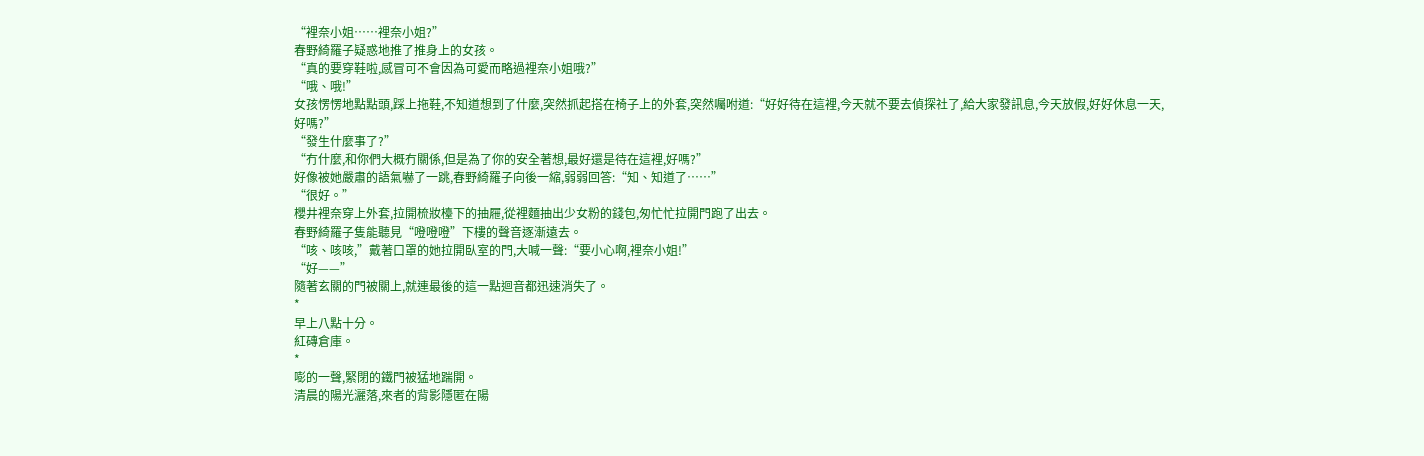“裡奈小姐……裡奈小姐?”
春野綺羅子疑惑地推了推身上的女孩。
“真的要穿鞋啦,感冒可不會因為可愛而略過裡奈小姐哦?”
“哦、哦!”
女孩愣愣地點點頭,踩上拖鞋,不知道想到了什麼,突然抓起搭在椅子上的外套,突然囑咐道:“好好待在這裡,今天就不要去偵探社了,給大家發訊息,今天放假,好好休息一天,好嗎?”
“發生什麼事了?”
“冇什麼,和你們大概冇關係,但是為了你的安全著想,最好還是待在這裡,好嗎?”
好像被她嚴肅的語氣嚇了一跳,春野綺羅子向後一縮,弱弱回答:“知、知道了……”
“很好。”
櫻井裡奈穿上外套,拉開梳妝檯下的抽屜,從裡麵抽出少女粉的錢包,匆忙忙拉開門跑了出去。
春野綺羅子隻能聽見“噔噔噔”下樓的聲音逐漸遠去。
“咳、咳咳,”戴著口罩的她拉開臥室的門,大喊一聲:“要小心啊,裡奈小姐!”
“好——”
隨著玄關的門被關上,就連最後的這一點迴音都迅速消失了。
*
早上八點十分。
紅磚倉庫。
*
嘭的一聲,緊閉的鐵門被猛地踹開。
清晨的陽光灑落,來者的背影隱匿在陽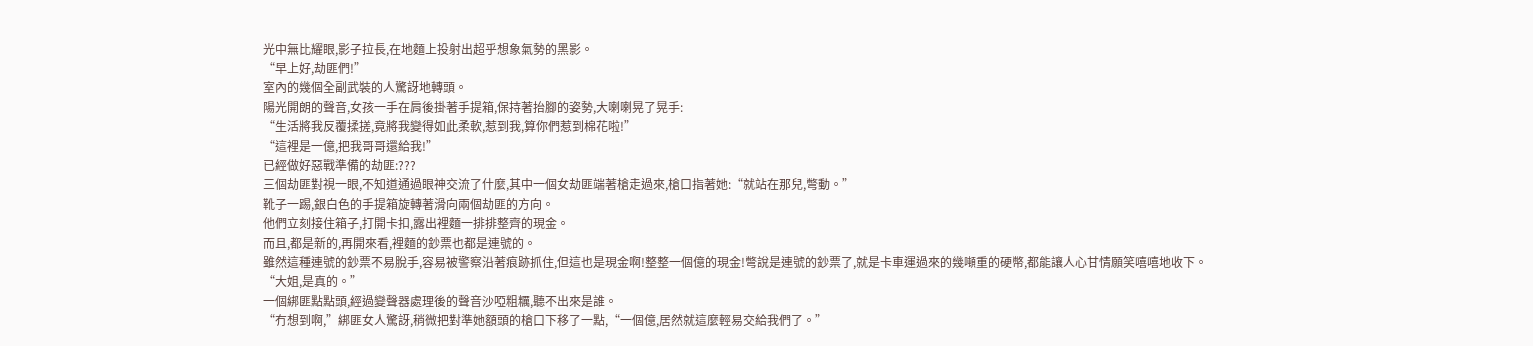光中無比耀眼,影子拉長,在地麵上投射出超乎想象氣勢的黑影。
“早上好,劫匪們!”
室內的幾個全副武裝的人驚訝地轉頭。
陽光開朗的聲音,女孩一手在肩後掛著手提箱,保持著抬腳的姿勢,大喇喇晃了晃手:
“生活將我反覆揉搓,竟將我變得如此柔軟,惹到我,算你們惹到棉花啦!”
“這裡是一億,把我哥哥還給我!”
已經做好惡戰準備的劫匪:???
三個劫匪對視一眼,不知道通過眼神交流了什麼,其中一個女劫匪端著槍走過來,槍口指著她:“就站在那兒,彆動。”
靴子一踢,銀白色的手提箱旋轉著滑向兩個劫匪的方向。
他們立刻接住箱子,打開卡扣,露出裡麵一排排整齊的現金。
而且,都是新的,再開來看,裡麵的鈔票也都是連號的。
雖然這種連號的鈔票不易脫手,容易被警察沿著痕跡抓住,但這也是現金啊!整整一個億的現金!彆說是連號的鈔票了,就是卡車運過來的幾噸重的硬幣,都能讓人心甘情願笑嘻嘻地收下。
“大姐,是真的。”
一個綁匪點點頭,經過變聲器處理後的聲音沙啞粗糲,聽不出來是誰。
“冇想到啊,”綁匪女人驚訝,稍微把對準她額頭的槍口下移了一點,“一個億,居然就這麼輕易交給我們了。”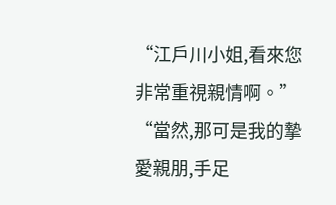“江戶川小姐,看來您非常重視親情啊。”
“當然,那可是我的摯愛親朋,手足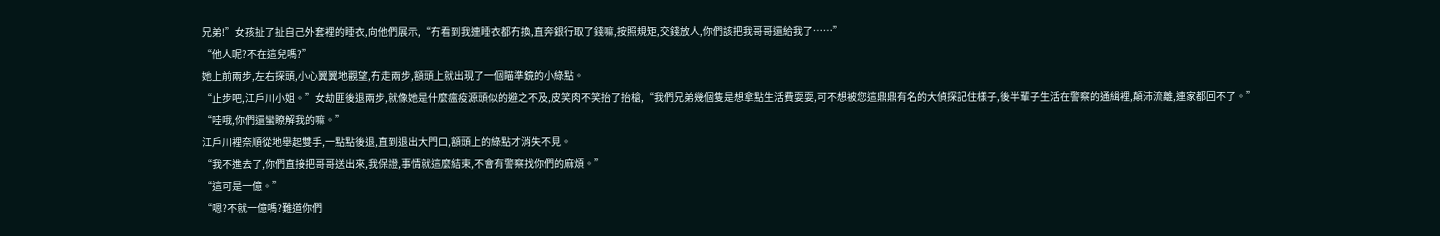兄弟!”女孩扯了扯自己外套裡的睡衣,向他們展示,“冇看到我連睡衣都冇換,直奔銀行取了錢嘛,按照規矩,交錢放人,你們該把我哥哥還給我了……”
“他人呢?不在這兒嗎?”
她上前兩步,左右探頭,小心翼翼地觀望,冇走兩步,額頭上就出現了一個瞄準鏡的小綠點。
“止步吧,江戶川小姐。”女劫匪後退兩步,就像她是什麼瘟疫源頭似的避之不及,皮笑肉不笑抬了抬槍,“我們兄弟幾個隻是想拿點生活費耍耍,可不想被您這鼎鼎有名的大偵探記住樣子,後半輩子生活在警察的通緝裡,顛沛流離,連家都回不了。”
“哇哦,你們還蠻瞭解我的嘛。”
江戶川裡奈順從地舉起雙手,一點點後退,直到退出大門口,額頭上的綠點才消失不見。
“我不進去了,你們直接把哥哥送出來,我保證,事情就這麼結束,不會有警察找你們的麻煩。”
“這可是一億。”
“嗯?不就一億嗎?難道你們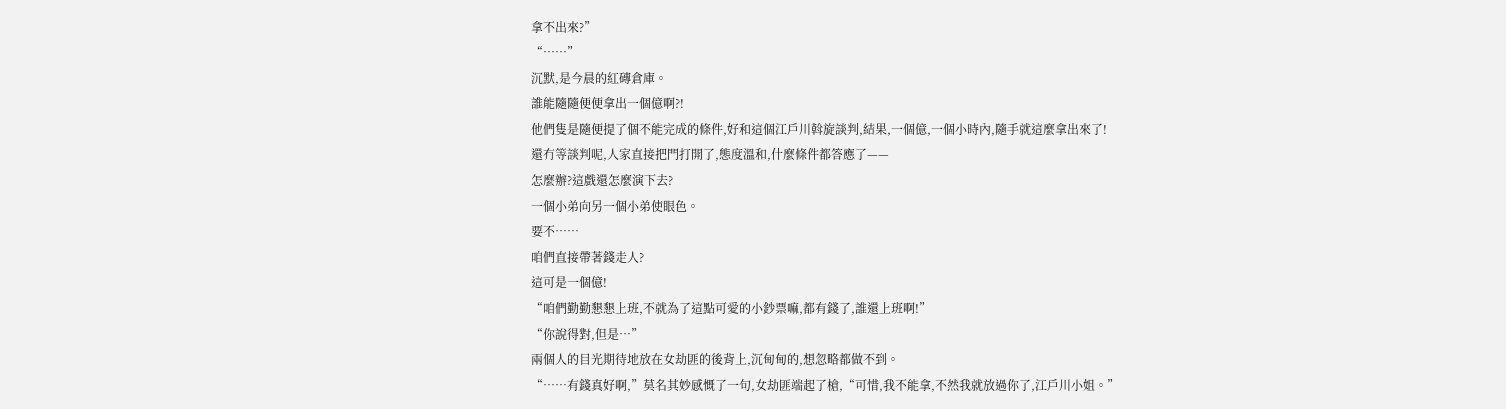拿不出來?”
“……”
沉默,是今晨的紅磚倉庫。
誰能隨隨便便拿出一個億啊?!
他們隻是隨便提了個不能完成的條件,好和這個江戶川斡旋談判,結果,一個億,一個小時內,隨手就這麼拿出來了!
還冇等談判呢,人家直接把門打開了,態度溫和,什麼條件都答應了——
怎麼辦?這戲還怎麼演下去?
一個小弟向另一個小弟使眼色。
要不……
咱們直接帶著錢走人?
這可是一個億!
“咱們勤勤懇懇上班,不就為了這點可愛的小鈔票嘛,都有錢了,誰還上班啊!”
“你說得對,但是…”
兩個人的目光期待地放在女劫匪的後背上,沉甸甸的,想忽略都做不到。
“……有錢真好啊,”莫名其妙感慨了一句,女劫匪端起了槍,“可惜,我不能拿,不然我就放過你了,江戶川小姐。”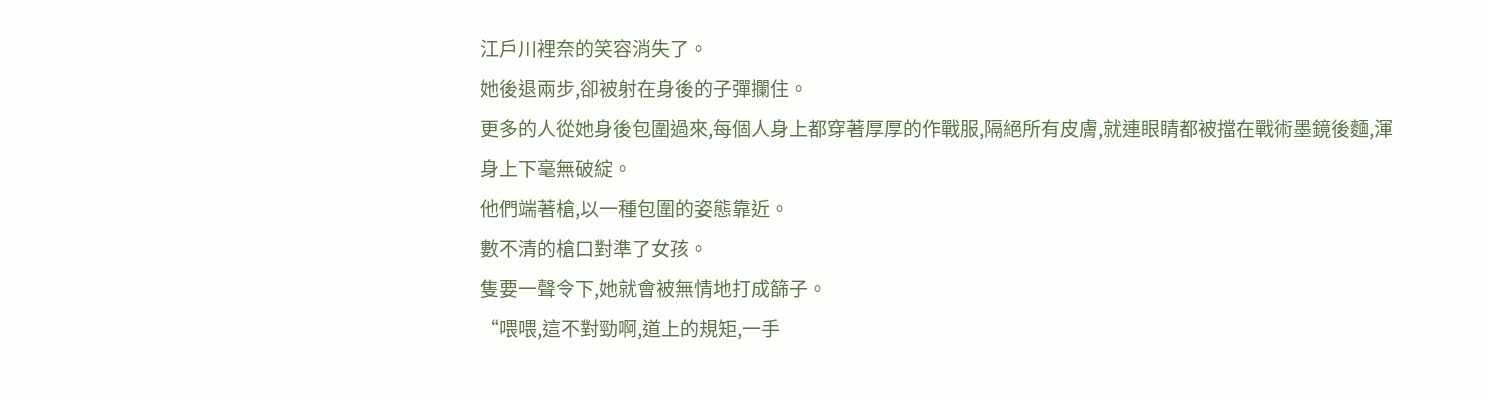江戶川裡奈的笑容消失了。
她後退兩步,卻被射在身後的子彈攔住。
更多的人從她身後包圍過來,每個人身上都穿著厚厚的作戰服,隔絕所有皮膚,就連眼睛都被擋在戰術墨鏡後麵,渾身上下毫無破綻。
他們端著槍,以一種包圍的姿態靠近。
數不清的槍口對準了女孩。
隻要一聲令下,她就會被無情地打成篩子。
“喂喂,這不對勁啊,道上的規矩,一手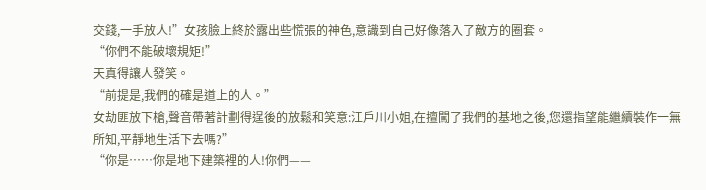交錢,一手放人!”女孩臉上終於露出些慌張的神色,意識到自己好像落入了敵方的圈套。
“你們不能破壞規矩!”
天真得讓人發笑。
“前提是,我們的確是道上的人。”
女劫匪放下槍,聲音帶著計劃得逞後的放鬆和笑意:江戶川小姐,在擅闖了我們的基地之後,您還指望能繼續裝作一無所知,平靜地生活下去嗎?”
“你是……你是地下建築裡的人!你們——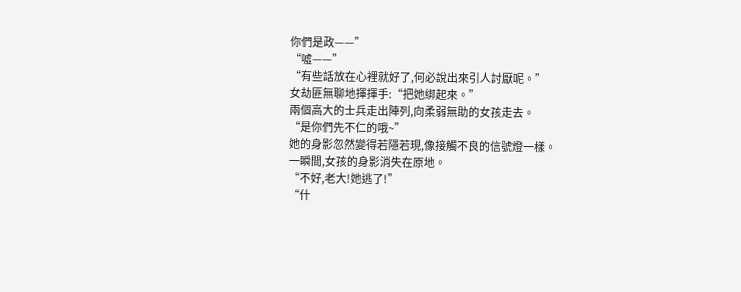你們是政——”
“噓——”
“有些話放在心裡就好了,何必說出來引人討厭呢。”
女劫匪無聊地揮揮手:“把她綁起來。”
兩個高大的士兵走出陣列,向柔弱無助的女孩走去。
“是你們先不仁的哦~”
她的身影忽然變得若隱若現,像接觸不良的信號燈一樣。
一瞬間,女孩的身影消失在原地。
“不好,老大!她逃了!”
“什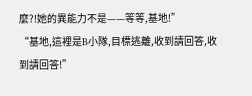麼?!她的異能力不是——等等,基地!”
“基地,這裡是B小隊,目標逃離,收到請回答,收到請回答!”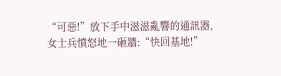“可惡!”放下手中滋滋亂響的通訊器,女士兵憤怒地一砸牆:“快回基地!”